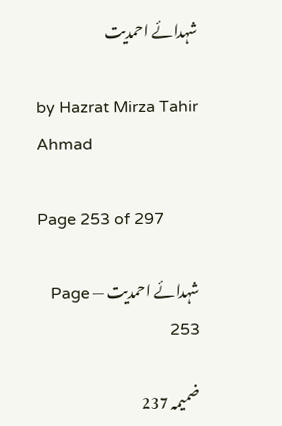شہدائے احمدیت

by Hazrat Mirza Tahir Ahmad

Page 253 of 297

شہدائے احمدیت — Page 253

ضمیمہ 237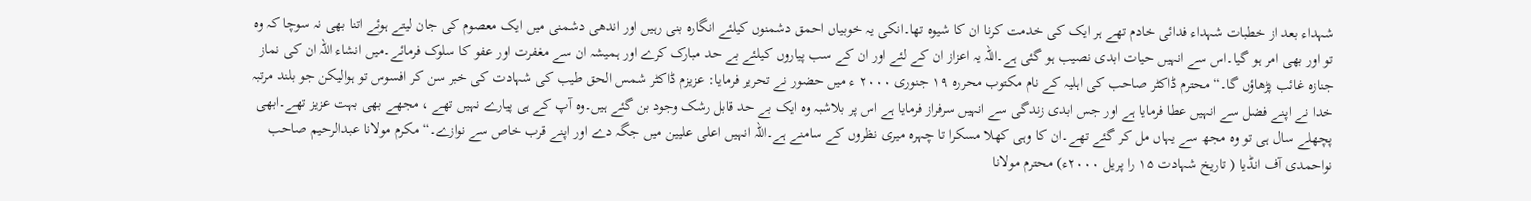شہداء بعد از خطبات شہداء فدائی خادم تھے ہر ایک کی خدمت کرنا ان کا شیوہ تھا۔انکی یہ خوبیاں احمق دشمنوں کیلئے انگارہ بنی رہیں اور اندھی دشمنی میں ایک معصوم کی جان لیتے ہوئے اتنا بھی نہ سوچا کہ وہ تو اور بھی امر ہو گیا۔اس سے انہیں حیات ابدی نصیب ہو گئی ہے۔اللہ یہ اعزاز ان کے لئے اور ان کے سب پیاروں کیلئے بے حد مبارک کرے اور ہمیشہ ان سے مغفرت اور عفو کا سلوک فرمائے۔میں انشاء اللہ ان کی نماز جنازہ غائب پڑھاؤں گا۔“ محترم ڈاکٹر صاحب کی اہلیہ کے نام مکتوب محررہ ۱۹ جنوری ۲۰۰۰ ء میں حضور نے تحریر فرمایا: عزیزم ڈاکٹر شمس الحق طیب کی شہادت کی خبر سن کر افسوس تو ہوالیکن جو بلند مرتبہ خدا نے اپنے فضل سے انہیں عطا فرمایا ہے اور جس ابدی زندگی سے انہیں سرفراز فرمایا ہے اس پر بلاشبہ وہ ایک بے حد قابل رشک وجود بن گئے ہیں۔وہ آپ کے ہی پیارے نہیں تھے ، مجھے بھی بہت عزیز تھے۔ابھی پچھلے سال ہی تو وہ مجھ سے یہاں مل کر گئے تھے۔ان کا وہی کھلا مسکرا تا چہرہ میری نظروں کے سامنے ہے۔اللہ انہیں اعلی علیین میں جگہ دے اور اپنے قرب خاص سے نوازے۔“ مکرم مولانا عبدالرحیم صاحب نواحمدی آف انڈیا ( تاریخ شہادت ۱۵ را پریل ۲۰۰۰ء) محترم مولانا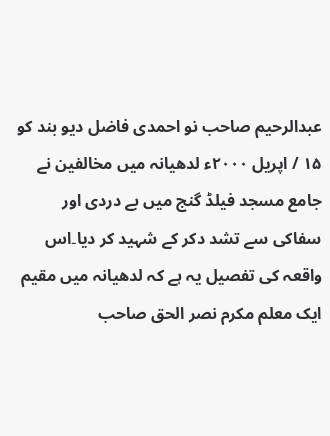عبدالرحیم صاحب نو احمدی فاضل دیو بند کو ۱۵ / اپریل ۲۰۰۰ء لدھیانہ میں مخالفین نے جامع مسجد فیلڈ گنج میں بے دردی اور سفاکی سے تشد دکر کے شہید کر دیا۔اس واقعہ کی تفصیل یہ ہے کہ لدھیانہ میں مقیم ایک معلم مکرم نصر الحق صاحب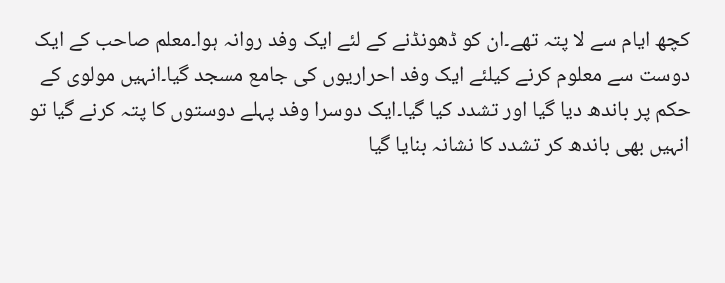کچھ ایام سے لا پتہ تھے۔ان کو ڈھونڈنے کے لئے ایک وفد روانہ ہوا۔معلم صاحب کے ایک دوست سے معلوم کرنے کیلئے ایک وفد احراریوں کی جامع مسجد گیا۔انہیں مولوی کے حکم پر باندھ دیا گیا اور تشدد کیا گیا۔ایک دوسرا وفد پہلے دوستوں کا پتہ کرنے گیا تو انہیں بھی باندھ کر تشدد کا نشانہ بنایا گیا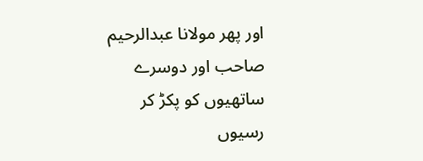اور پھر مولانا عبدالرحیم صاحب اور دوسرے ساتھیوں کو پکڑ کر رسیوں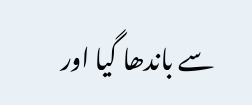سے باندھا گیا اور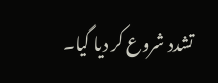تشدد شروع کر دیا گیا۔